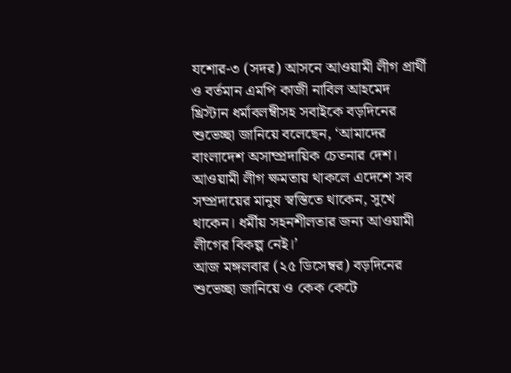যশোর-৩ (সদর) আসনে আওয়ামী লীগ প্রার্থী ও বর্তমান এমপি কাজী নাবিল আহমেদ খ্রিস্টান ধর্মাবলম্বীসহ সবাইকে বড়দিনের শুভেচ্ছা জানিয়ে বলেছেন, ‘আমাদের বাংলাদেশ অসাম্প্রদায়িক চেতনার দেশ। আওয়ামী লীগ ক্ষমতায় থাকলে এদেশে সব সম্প্রদায়ের মানুষ স্বস্তিতে থাকেন, সুখে থাকেন। ধর্মীয় সহনশীলতার জন্য আওয়ামী লীগের বিকল্প নেই।’
আজ মঙ্গলবার (২৫ ডিসেম্বর) বড়দিনের শুভেচ্ছা জানিয়ে ও কেক কেটে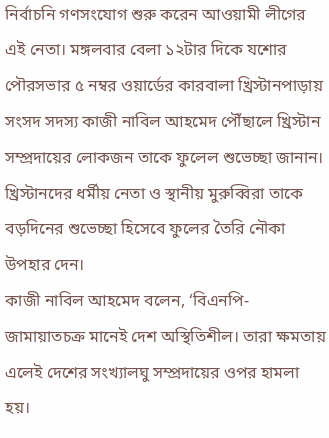নির্বাচনি গণসংযোগ শুরু করেন আওয়ামী লীগের এই নেতা। মঙ্গলবার বেলা ১২টার দিকে যশোর পৌরসভার ৫ নম্বর ওয়ার্ডের কারবালা খ্রিস্টানপাড়ায় সংসদ সদস্য কাজী নাবিল আহমেদ পৌঁছালে খ্রিস্টান সম্প্রদায়ের লোকজন তাকে ফুলেল শুভেচ্ছা জানান। খ্রিস্টানদের ধর্মীয় নেতা ও স্থানীয় মুরুব্বিরা তাকে বড়দিনের শুভেচ্ছা হিসেবে ফুলের তৈরি নৌকা উপহার দেন।
কাজী নাবিল আহমেদ বলেন, ‘বিএনপি-জামায়াতচক্র মানেই দেশ অস্থিতিশীল। তারা ক্ষমতায় এলেই দেশের সংখ্যালঘু সম্প্রদায়ের ওপর হামলা হয়।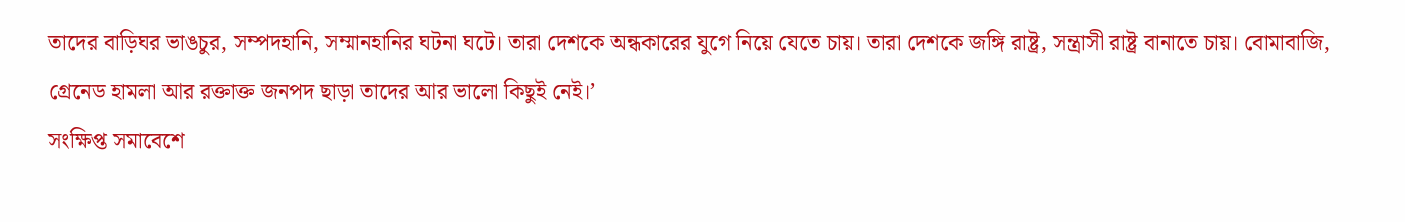তাদের বাড়িঘর ভাঙচুর, সম্পদহানি, সম্মানহানির ঘটনা ঘটে। তারা দেশকে অন্ধকারের যুগে নিয়ে যেতে চায়। তারা দেশকে জঙ্গি রাষ্ট্র, সন্ত্রাসী রাষ্ট্র বানাতে চায়। বোমাবাজি, গ্রেনেড হামলা আর রক্তাক্ত জনপদ ছাড়া তাদের আর ভালো কিছুই নেই।’
সংক্ষিপ্ত সমাবেশে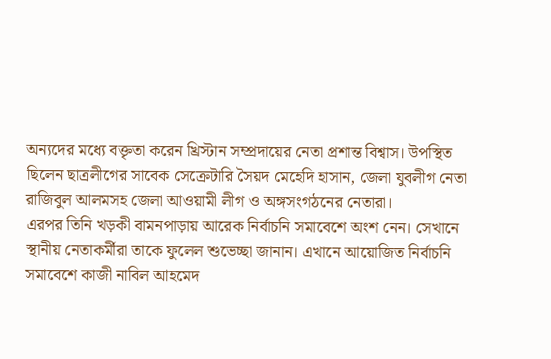অন্যদের মধ্যে বক্তৃতা করেন খ্রিস্টান সম্প্রদায়ের নেতা প্রশান্ত বিশ্বাস। উপস্থিত ছিলেন ছাত্রলীগের সাবেক সেক্রেটারি সৈয়দ মেহেদি হাসান, জেলা যুবলীগ নেতা রাজিবুল আলমসহ জেলা আওয়ামী লীগ ও অঙ্গসংগঠনের নেতারা।
এরপর তিনি খড়কী বামনপাড়ায় আরেক নির্বাচনি সমাবেশে অংশ নেন। সেখানে স্থানীয় নেতাকর্মীরা তাকে ফুলেল শুভেচ্ছা জানান। এখানে আয়োজিত নির্বাচনি সমাবেশে কাজী নাবিল আহমেদ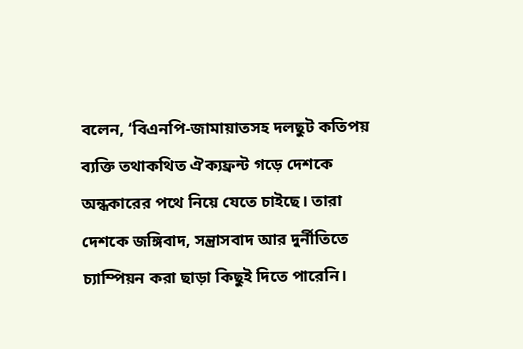বলেন, ‘বিএনপি-জামায়াতসহ দলছুট কতিপয় ব্যক্তি তথাকথিত ঐক্যফ্রন্ট গড়ে দেশকে অন্ধকারের পথে নিয়ে যেতে চাইছে। তারা দেশকে জঙ্গিবাদ, সন্ত্রাসবাদ আর দুর্নীতিতে চ্যাম্পিয়ন করা ছাড়া কিছুই দিতে পারেনি।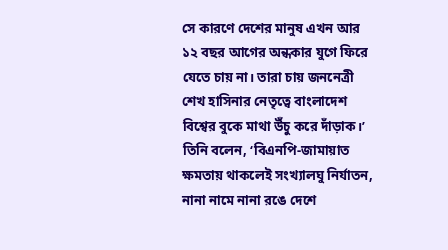সে কারণে দেশের মানুষ এখন আর ১২ বছর আগের অন্ধকার যুগে ফিরে যেতে চায় না। তারা চায় জননেত্রী শেখ হাসিনার নেতৃত্বে বাংলাদেশ বিশ্বের বুকে মাথা উঁচু করে দাঁড়াক।’
তিনি বলেন, ‘বিএনপি-জামায়াত ক্ষমতায় থাকলেই সংখ্যালঘু নির্যাতন, নানা নামে নানা রঙে দেশে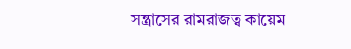সন্ত্রাসের রামরাজত্ব কায়েম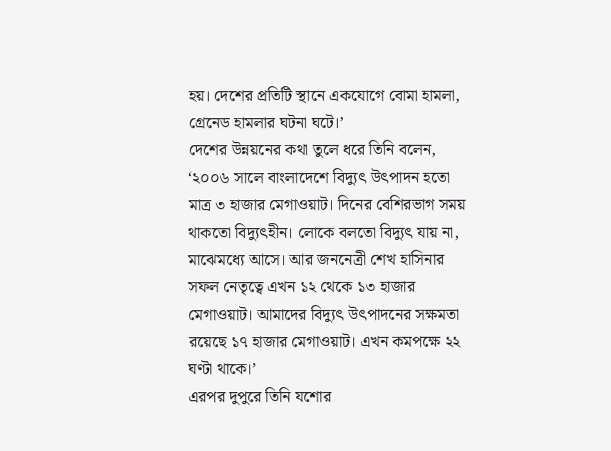হয়। দেশের প্রতিটি স্থানে একযোগে বোমা হামলা, গ্রেনেড হামলার ঘটনা ঘটে।’
দেশের উন্নয়নের কথা তুলে ধরে তিনি বলেন, ‘২০০৬ সালে বাংলাদেশে বিদ্যুৎ উৎপাদন হতো মাত্র ৩ হাজার মেগাওয়াট। দিনের বেশিরভাগ সময় থাকতো বিদ্যুৎহীন। লোকে বলতো বিদ্যুৎ যায় না, মাঝেমধ্যে আসে। আর জননেত্রী শেখ হাসিনার সফল নেতৃত্বে এখন ১২ থেকে ১৩ হাজার মেগাওয়াট। আমাদের বিদ্যুৎ উৎপাদনের সক্ষমতা রয়েছে ১৭ হাজার মেগাওয়াট। এখন কমপক্ষে ২২ ঘণ্টা থাকে।’
এরপর দুপুরে তিনি যশোর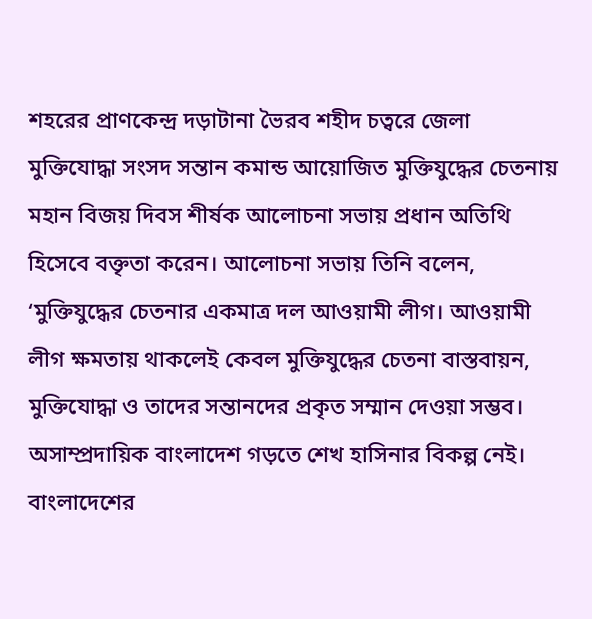শহরের প্রাণকেন্দ্র দড়াটানা ভৈরব শহীদ চত্বরে জেলা মুক্তিযোদ্ধা সংসদ সন্তান কমান্ড আয়োজিত মুক্তিযুদ্ধের চেতনায় মহান বিজয় দিবস শীর্ষক আলোচনা সভায় প্রধান অতিথি হিসেবে বক্তৃতা করেন। আলোচনা সভায় তিনি বলেন, ‘মুক্তিযুদ্ধের চেতনার একমাত্র দল আওয়ামী লীগ। আওয়ামী লীগ ক্ষমতায় থাকলেই কেবল মুক্তিযুদ্ধের চেতনা বাস্তবায়ন, মুক্তিযোদ্ধা ও তাদের সন্তানদের প্রকৃত সম্মান দেওয়া সম্ভব। অসাম্প্রদায়িক বাংলাদেশ গড়তে শেখ হাসিনার বিকল্প নেই। বাংলাদেশের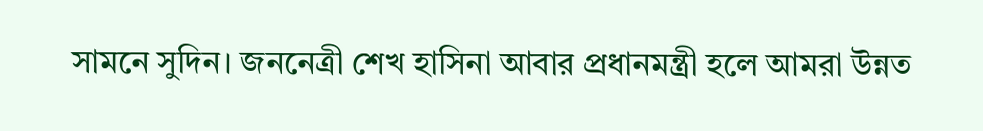সামনে সুদিন। জননেত্রী শেখ হাসিনা আবার প্রধানমন্ত্রী হলে আমরা উন্নত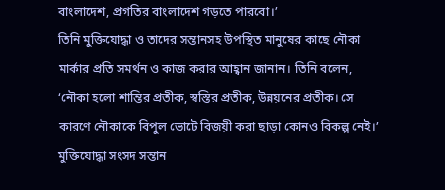বাংলাদেশ, প্রগতির বাংলাদেশ গড়তে পারবো।’
তিনি মুক্তিযোদ্ধা ও তাদের সন্তানসহ উপস্থিত মানুষের কাছে নৌকা মার্কার প্রতি সমর্থন ও কাজ করার আহ্বান জানান। তিনি বলেন, ‘নৌকা হলো শান্তির প্রতীক, স্বস্তির প্রতীক, উন্নয়নের প্রতীক। সে কারণে নৌকাকে বিপুল ভোটে বিজয়ী করা ছাড়া কোনও বিকল্প নেই।’
মুক্তিযোদ্ধা সংসদ সন্তান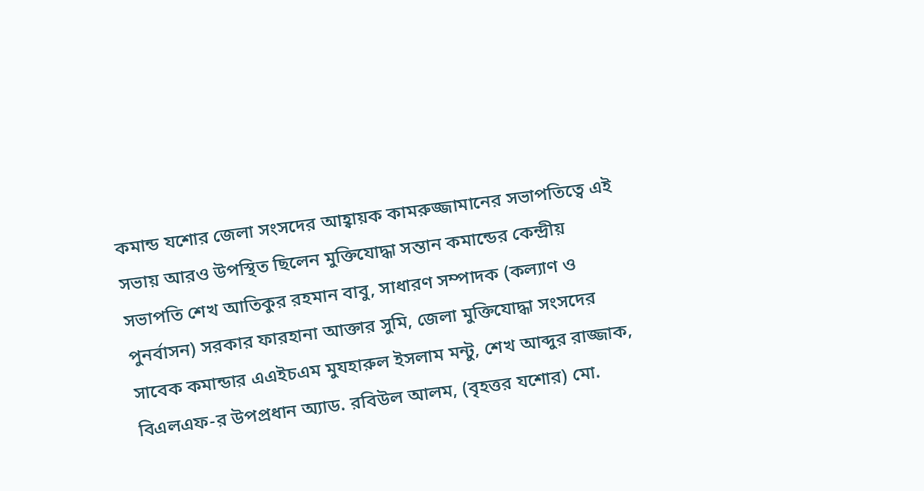কমান্ড যশোর জেলা সংসদের আহ্বায়ক কামরুজ্জামানের সভাপতিত্বে এই সভায় আরও উপস্থিত ছিলেন মুক্তিযোদ্ধা সন্তান কমান্ডের কেন্দ্রীয় সভাপতি শেখ আতিকুর রহমান বাবু, সাধারণ সম্পাদক (কল্যাণ ও পুনর্বাসন) সরকার ফারহানা আক্তার সুমি, জেলা মুক্তিযোদ্ধা সংসদের সাবেক কমান্ডার এএইচএম মুযহারুল ইসলাম মন্টু, শেখ আব্দুর রাজ্জাক, বিএলএফ-র উপপ্রধান অ্যাড. রবিউল আলম, (বৃহত্তর যশোর) মো.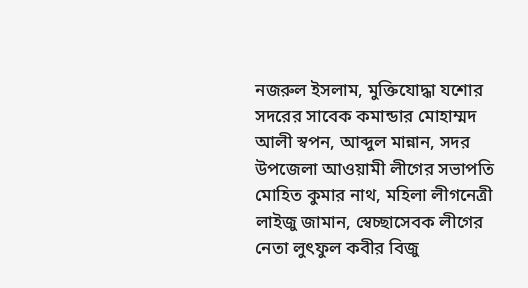নজরুল ইসলাম, মুক্তিযোদ্ধা যশোর সদরের সাবেক কমান্ডার মোহাম্মদ আলী স্বপন, আব্দুল মান্নান, সদর উপজেলা আওয়ামী লীগের সভাপতি মোহিত কুমার নাথ, মহিলা লীগনেত্রী লাইজু জামান, স্বেচ্ছাসেবক লীগের নেতা লুৎফুল কবীর বিজু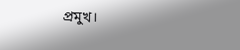প্রমুখ।